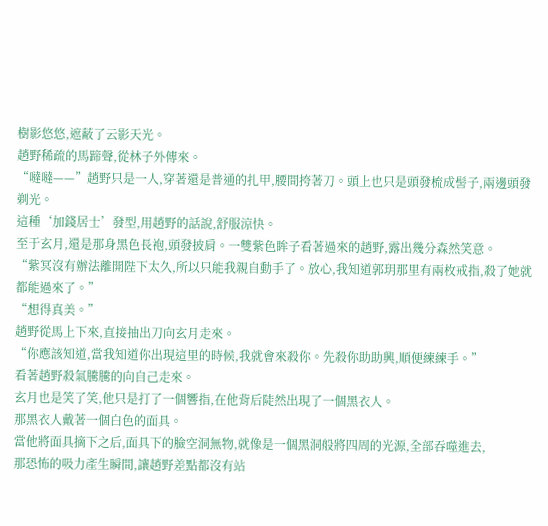樹影悠悠,遮蔽了云影天光。
趙野稀疏的馬蹄聲,從林子外傳來。
“噠噠——”趙野只是一人,穿著還是普通的扎甲,腰間挎著刀。頭上也只是頭發梳成髻子,兩邊頭發剃光。
這種‘加錢居士’發型,用趙野的話說,舒服涼快。
至于玄月,還是那身黑色長袍,頭發披肩。一雙紫色眸子看著過來的趙野,露出幾分森然笑意。
“紫冥沒有辦法離開陛下太久,所以只能我親自動手了。放心,我知道郭玥那里有兩枚戒指,殺了她就都能過來了。”
“想得真美。”
趙野從馬上下來,直接抽出刀向玄月走來。
“你應該知道,當我知道你出現這里的時候,我就會來殺你。先殺你助助興,順便練練手。”
看著趙野殺氣騰騰的向自己走來。
玄月也是笑了笑,他只是打了一個響指,在他背后陡然出現了一個黑衣人。
那黑衣人戴著一個白色的面具。
當他將面具摘下之后,面具下的臉空洞無物,就像是一個黑洞般將四周的光源,全部吞噬進去,
那恐怖的吸力產生瞬間,讓趙野差點都沒有站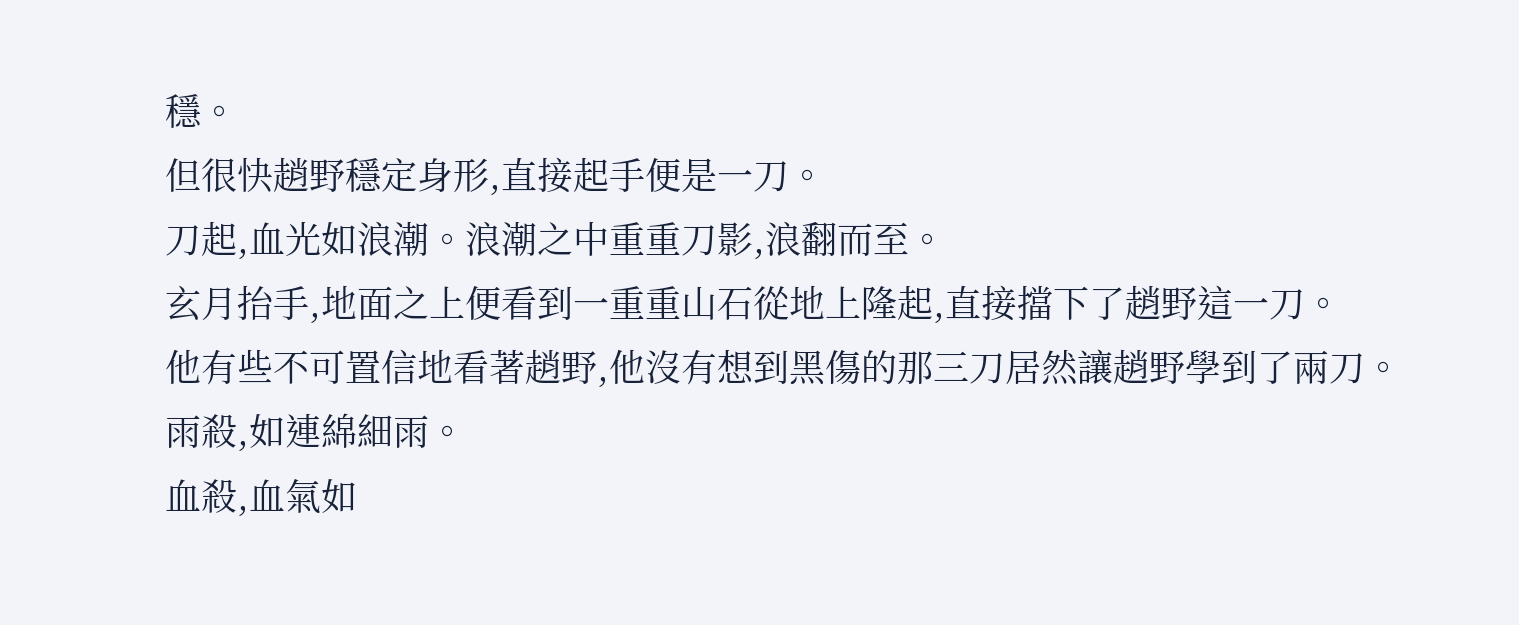穩。
但很快趙野穩定身形,直接起手便是一刀。
刀起,血光如浪潮。浪潮之中重重刀影,浪翻而至。
玄月抬手,地面之上便看到一重重山石從地上隆起,直接擋下了趙野這一刀。
他有些不可置信地看著趙野,他沒有想到黑傷的那三刀居然讓趙野學到了兩刀。
雨殺,如連綿細雨。
血殺,血氣如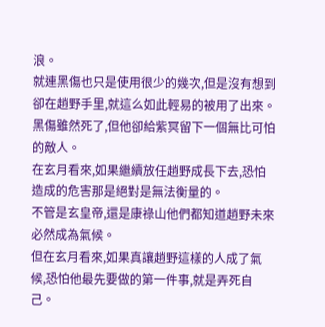浪。
就連黑傷也只是使用很少的幾次,但是沒有想到卻在趙野手里,就這么如此輕易的被用了出來。
黑傷雖然死了,但他卻給紫冥留下一個無比可怕的敵人。
在玄月看來,如果繼續放任趙野成長下去,恐怕造成的危害那是絕對是無法衡量的。
不管是玄皇帝,還是康祿山他們都知道趙野未來必然成為氣候。
但在玄月看來,如果真讓趙野這樣的人成了氣候,恐怕他最先要做的第一件事,就是弄死自己。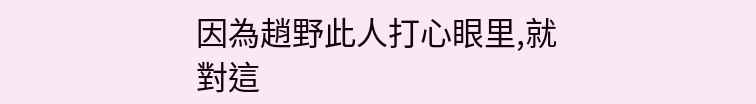因為趙野此人打心眼里,就對這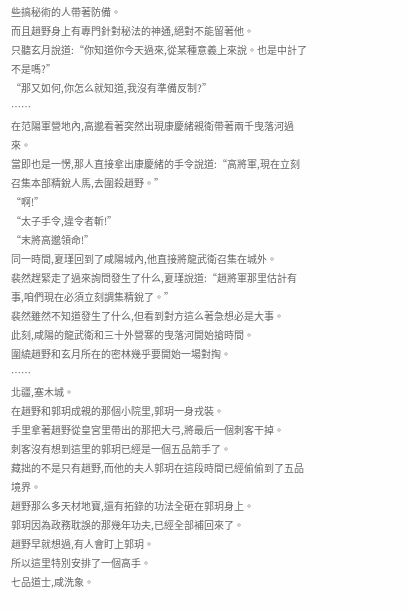些搞秘術的人帶著防備。
而且趙野身上有專門針對秘法的神通,絕對不能留著他。
只聽玄月說道:“你知道你今天過來,從某種意義上來說。也是中計了不是嗎?”
“那又如何,你怎么就知道,我沒有準備反制?”
……
在范陽軍營地內,高邈看著突然出現康慶緒親衛帶著兩千曳落河過來。
當即也是一愣,那人直接拿出康慶緒的手令說道:“高將軍,現在立刻召集本部精銳人馬,去圍殺趙野。”
“啊!”
“太子手令,違令者斬!”
“末將高邈領命!”
同一時間,夏瑾回到了咸陽城內,他直接將龍武衛召集在城外。
裴然趕緊走了過來詢問發生了什么,夏瑾說道:“趙將軍那里估計有事,咱們現在必須立刻調集精銳了。”
裴然雖然不知道發生了什么,但看到對方這么著急想必是大事。
此刻,咸陽的龍武衛和三十外營寨的曳落河開始搶時間。
圍繞趙野和玄月所在的密林幾乎要開始一場對掏。
……
北疆,塞木城。
在趙野和郭玥成親的那個小院里,郭玥一身戎裝。
手里拿著趙野從皇宮里帶出的那把大弓,將最后一個刺客干掉。
刺客沒有想到這里的郭玥已經是一個五品箭手了。
藏拙的不是只有趙野,而他的夫人郭玥在這段時間已經偷偷到了五品境界。
趙野那么多天材地寶,還有拓錄的功法全砸在郭玥身上。
郭玥因為政務耽誤的那幾年功夫,已經全部補回來了。
趙野早就想過,有人會盯上郭玥。
所以這里特別安排了一個高手。
七品道士,咸洗象。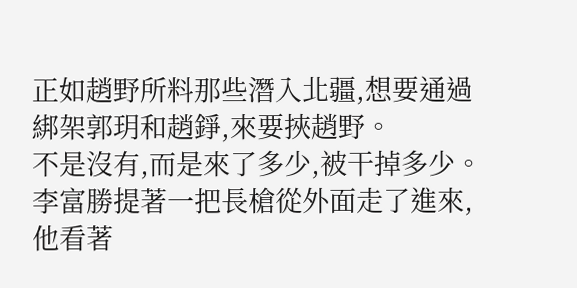正如趙野所料那些潛入北疆,想要通過綁架郭玥和趙錚,來要挾趙野。
不是沒有,而是來了多少,被干掉多少。
李富勝提著一把長槍從外面走了進來,他看著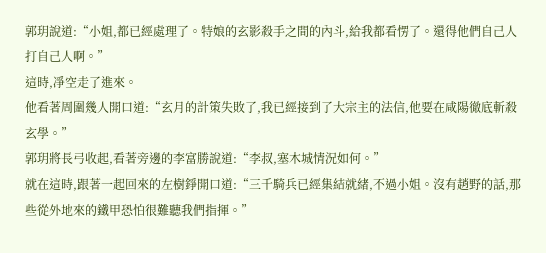郭玥說道:“小姐,都已經處理了。特娘的玄影殺手之間的內斗,給我都看愣了。還得他們自己人打自己人啊。”
這時,凈空走了進來。
他看著周圍幾人開口道:“玄月的計策失敗了,我已經接到了大宗主的法信,他要在咸陽徹底斬殺玄學。”
郭玥將長弓收起,看著旁邊的李富勝說道:“李叔,塞木城情況如何。”
就在這時,跟著一起回來的左樹錚開口道:“三千騎兵已經集結就緒,不過小姐。沒有趙野的話,那些從外地來的鐵甲恐怕很難聽我們指揮。”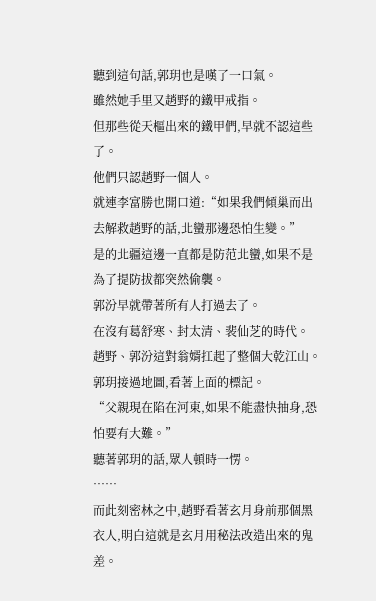聽到這句話,郭玥也是嘆了一口氣。
雖然她手里又趙野的鐵甲戒指。
但那些從天樞出來的鐵甲們,早就不認這些了。
他們只認趙野一個人。
就連李富勝也開口道:“如果我們傾巢而出去解救趙野的話,北蠻那邊恐怕生變。”
是的北疆這邊一直都是防范北蠻,如果不是為了提防拔都突然偷襲。
郭汾早就帶著所有人打過去了。
在沒有葛舒寒、封太清、裴仙芝的時代。
趙野、郭汾這對翁婿扛起了整個大乾江山。
郭玥接過地圖,看著上面的標記。
“父親現在陷在河東,如果不能盡快抽身,恐怕要有大難。”
聽著郭玥的話,眾人頓時一愣。
……
而此刻密林之中,趙野看著玄月身前那個黑衣人,明白這就是玄月用秘法改造出來的鬼差。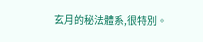玄月的秘法體系,很特別。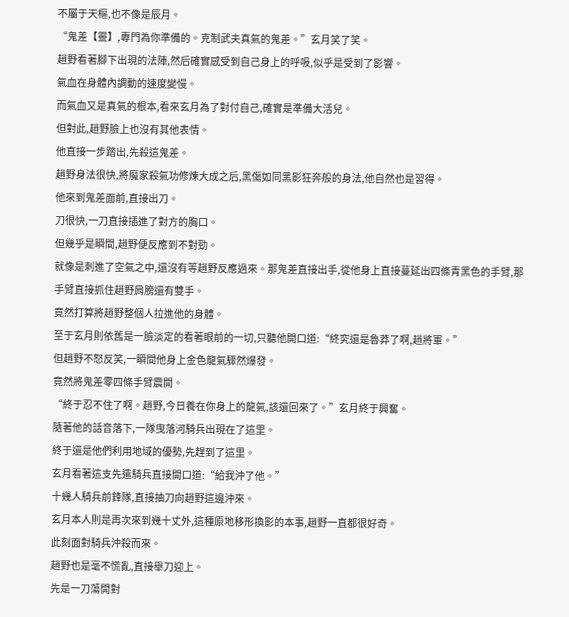不屬于天樞,也不像是辰月。
“鬼差【靈】,專門為你準備的。克制武夫真氣的鬼差。”玄月笑了笑。
趙野看著腳下出現的法陣,然后確實感受到自己身上的呼吸,似乎是受到了影響。
氣血在身體內調動的速度變慢。
而氣血又是真氣的根本,看來玄月為了對付自己,確實是準備大活兒。
但對此,趙野臉上也沒有其他表情。
他直接一步踏出,先殺這鬼差。
趙野身法很快,將魔家殺氣功修煉大成之后,黑傷如同黑影狂奔般的身法,他自然也是習得。
他來到鬼差面前,直接出刀。
刀很快,一刀直接插進了對方的胸口。
但幾乎是瞬間,趙野便反應到不對勁。
就像是刺進了空氣之中,還沒有等趙野反應過來。那鬼差直接出手,從他身上直接蔓延出四條青黑色的手臂,那手臂直接抓住趙野肩膀還有雙手。
竟然打算將趙野整個人拉進他的身體。
至于玄月則依舊是一臉淡定的看著眼前的一切,只聽他開口道:“終究還是魯莽了啊,趙將軍。”
但趙野不怒反笑,一瞬間他身上金色龍氣驟然爆發。
竟然將鬼差零四條手臂震開。
“終于忍不住了啊。趙野,今日養在你身上的龍氣,該還回來了。”玄月終于興奮。
隨著他的話音落下,一隊曳落河騎兵出現在了這里。
終于還是他們利用地域的優勢,先趕到了這里。
玄月看著這支先遣騎兵直接開口道:“給我沖了他。”
十幾人騎兵前鋒隊,直接抽刀向趙野這邊沖來。
玄月本人則是再次來到幾十丈外,這種原地移形換影的本事,趙野一直都很好奇。
此刻面對騎兵沖殺而來。
趙野也是毫不慌亂,直接舉刀迎上。
先是一刀蕩開對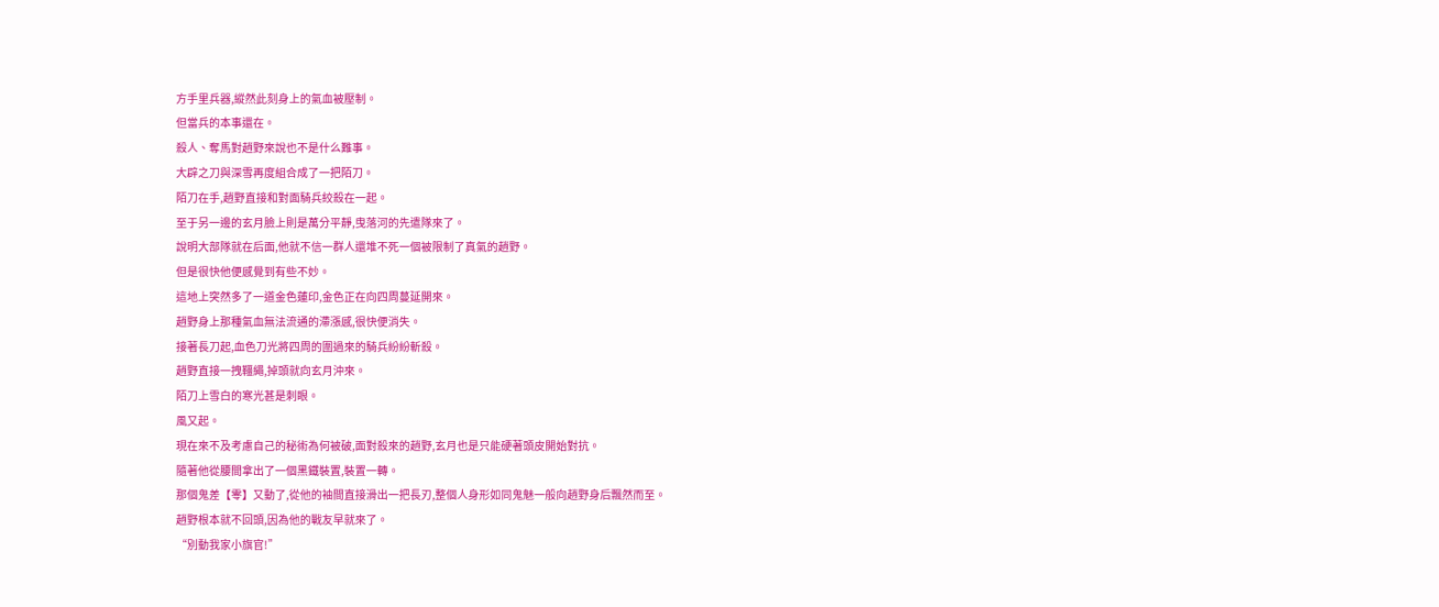方手里兵器,縱然此刻身上的氣血被壓制。
但當兵的本事還在。
殺人、奪馬對趙野來說也不是什么難事。
大辟之刀與深雪再度組合成了一把陌刀。
陌刀在手,趙野直接和對面騎兵絞殺在一起。
至于另一邊的玄月臉上則是萬分平靜,曳落河的先遣隊來了。
說明大部隊就在后面,他就不信一群人還堆不死一個被限制了真氣的趙野。
但是很快他便感覺到有些不妙。
這地上突然多了一道金色蓮印,金色正在向四周蔓延開來。
趙野身上那種氣血無法流通的滯漲感,很快便消失。
接著長刀起,血色刀光將四周的圍過來的騎兵紛紛斬殺。
趙野直接一拽韁繩,掉頭就向玄月沖來。
陌刀上雪白的寒光甚是刺眼。
風又起。
現在來不及考慮自己的秘術為何被破,面對殺來的趙野,玄月也是只能硬著頭皮開始對抗。
隨著他從腰間拿出了一個黑鐵裝置,裝置一轉。
那個鬼差【零】又動了,從他的袖間直接滑出一把長刃,整個人身形如同鬼魅一般向趙野身后飄然而至。
趙野根本就不回頭,因為他的戰友早就來了。
“別動我家小旗官!”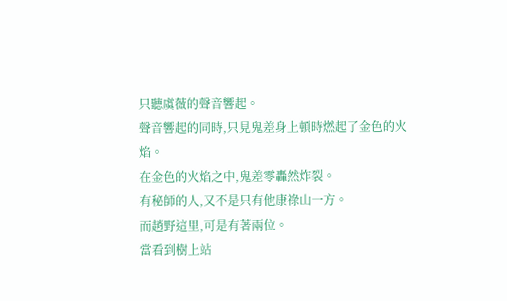只聽虞薇的聲音響起。
聲音響起的同時,只見鬼差身上頓時燃起了金色的火焰。
在金色的火焰之中,鬼差零轟然炸裂。
有秘師的人,又不是只有他康祿山一方。
而趙野這里,可是有著兩位。
當看到樹上站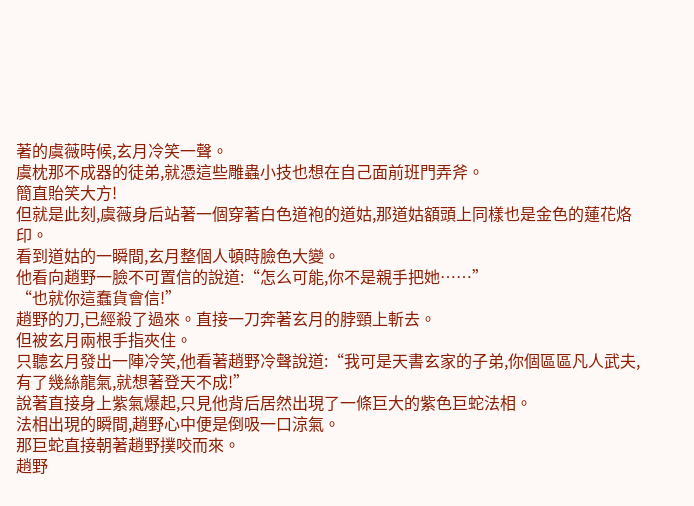著的虞薇時候,玄月冷笑一聲。
虞枕那不成器的徒弟,就憑這些雕蟲小技也想在自己面前班門弄斧。
簡直貽笑大方!
但就是此刻,虞薇身后站著一個穿著白色道袍的道姑,那道姑額頭上同樣也是金色的蓮花烙印。
看到道姑的一瞬間,玄月整個人頓時臉色大變。
他看向趙野一臉不可置信的說道:“怎么可能,你不是親手把她……”
“也就你這蠢貨會信!”
趙野的刀,已經殺了過來。直接一刀奔著玄月的脖頸上斬去。
但被玄月兩根手指夾住。
只聽玄月發出一陣冷笑,他看著趙野冷聲說道:“我可是天書玄家的子弟,你個區區凡人武夫,有了幾絲龍氣,就想著登天不成!”
說著直接身上紫氣爆起,只見他背后居然出現了一條巨大的紫色巨蛇法相。
法相出現的瞬間,趙野心中便是倒吸一口涼氣。
那巨蛇直接朝著趙野撲咬而來。
趙野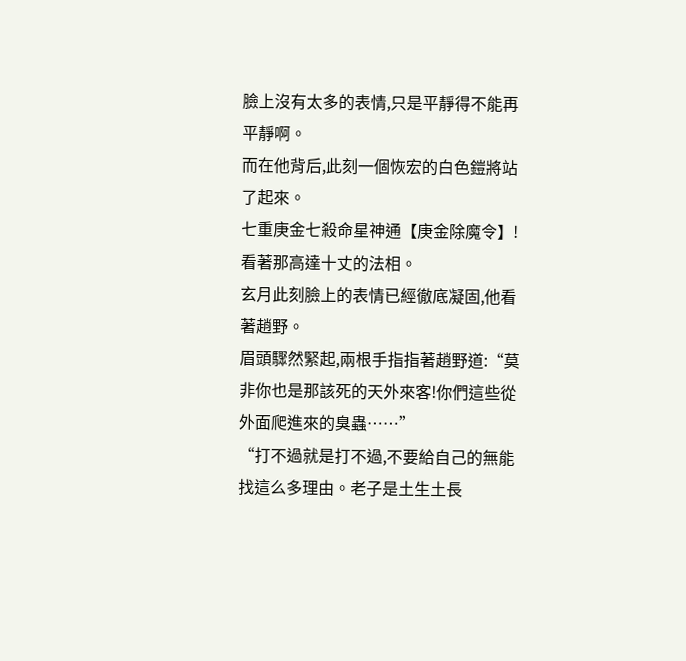臉上沒有太多的表情,只是平靜得不能再平靜啊。
而在他背后,此刻一個恢宏的白色鎧將站了起來。
七重庚金七殺命星神通【庚金除魔令】!
看著那高達十丈的法相。
玄月此刻臉上的表情已經徹底凝固,他看著趙野。
眉頭驟然緊起,兩根手指指著趙野道:“莫非你也是那該死的天外來客!你們這些從外面爬進來的臭蟲……”
“打不過就是打不過,不要給自己的無能找這么多理由。老子是土生土長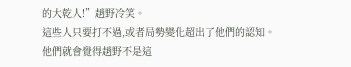的大乾人!”趙野冷笑。
這些人只要打不過,或者局勢變化超出了他們的認知。
他們就會覺得趙野不是這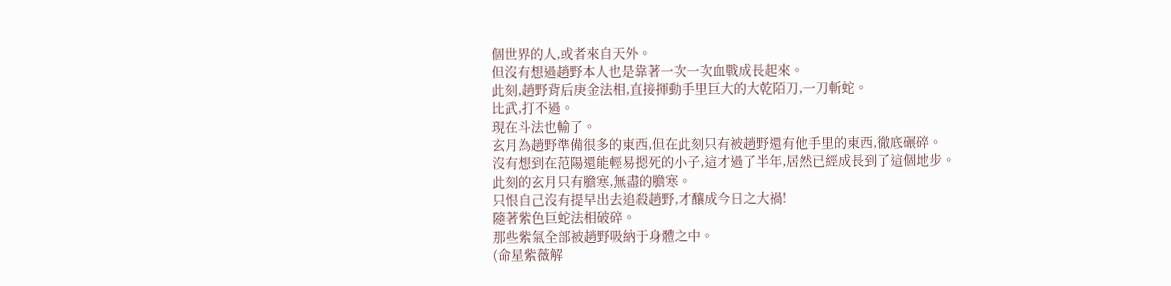個世界的人,或者來自天外。
但沒有想過趙野本人也是靠著一次一次血戰成長起來。
此刻,趙野背后庚金法相,直接揮動手里巨大的大乾陌刀,一刀斬蛇。
比武,打不過。
現在斗法也輸了。
玄月為趙野準備很多的東西,但在此刻只有被趙野還有他手里的東西,徹底碾碎。
沒有想到在范陽還能輕易摁死的小子,這才過了半年,居然已經成長到了這個地步。
此刻的玄月只有膽寒,無盡的膽寒。
只恨自己沒有提早出去追殺趙野,才釀成今日之大禍!
隨著紫色巨蛇法相破碎。
那些紫氣全部被趙野吸納于身體之中。
(命星紫薇解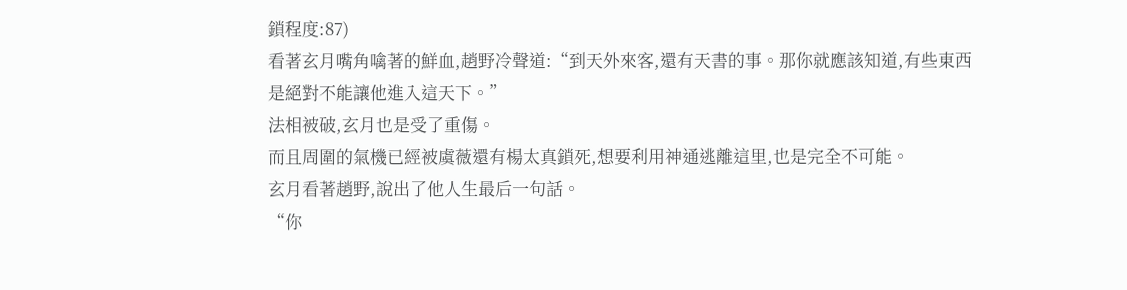鎖程度:87)
看著玄月嘴角噙著的鮮血,趙野冷聲道:“到天外來客,還有天書的事。那你就應該知道,有些東西是絕對不能讓他進入這天下。”
法相被破,玄月也是受了重傷。
而且周圍的氣機已經被虞薇還有楊太真鎖死,想要利用神通逃離這里,也是完全不可能。
玄月看著趙野,說出了他人生最后一句話。
“你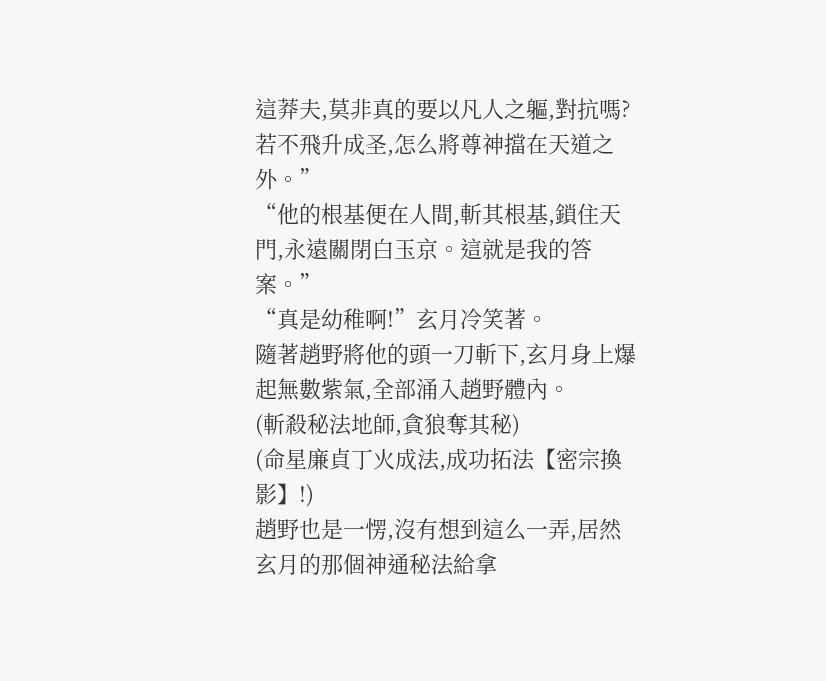這莽夫,莫非真的要以凡人之軀,對抗嗎?若不飛升成圣,怎么將尊神擋在天道之外。”
“他的根基便在人間,斬其根基,鎖住天門,永遠關閉白玉京。這就是我的答案。”
“真是幼稚啊!”玄月冷笑著。
隨著趙野將他的頭一刀斬下,玄月身上爆起無數紫氣,全部涌入趙野體內。
(斬殺秘法地師,貪狼奪其秘)
(命星廉貞丁火成法,成功拓法【密宗換影】!)
趙野也是一愣,沒有想到這么一弄,居然玄月的那個神通秘法給拿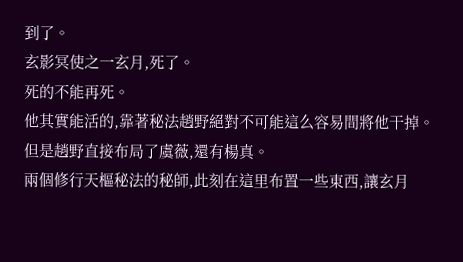到了。
玄影冥使之一玄月,死了。
死的不能再死。
他其實能活的,靠著秘法趙野絕對不可能這么容易間將他干掉。
但是趙野直接布局了虞薇,還有楊真。
兩個修行天樞秘法的秘師,此刻在這里布置一些東西,讓玄月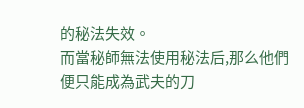的秘法失效。
而當秘師無法使用秘法后,那么他們便只能成為武夫的刀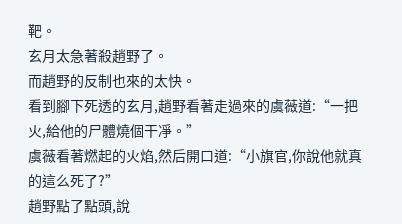靶。
玄月太急著殺趙野了。
而趙野的反制也來的太快。
看到腳下死透的玄月,趙野看著走過來的虞薇道:“一把火,給他的尸體燒個干凈。”
虞薇看著燃起的火焰,然后開口道:“小旗官,你說他就真的這么死了?”
趙野點了點頭,說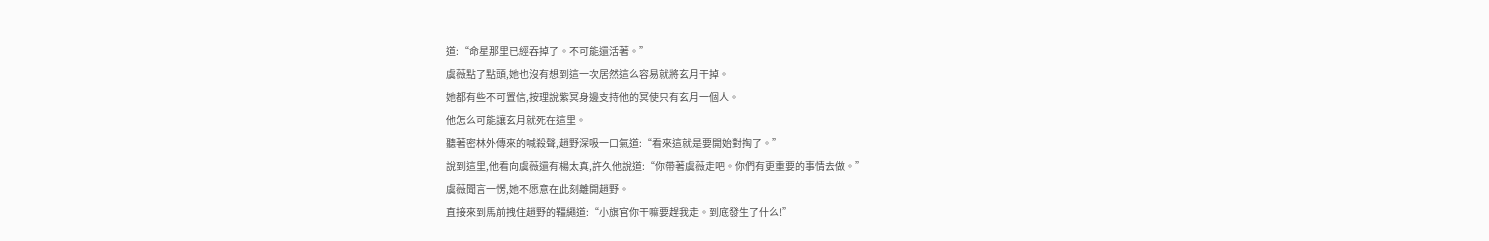道:“命星那里已經吞掉了。不可能還活著。”
虞薇點了點頭,她也沒有想到這一次居然這么容易就將玄月干掉。
她都有些不可置信,按理說紫冥身邊支持他的冥使只有玄月一個人。
他怎么可能讓玄月就死在這里。
聽著密林外傳來的喊殺聲,趙野深吸一口氣道:“看來這就是要開始對掏了。”
說到這里,他看向虞薇還有楊太真,許久他說道:“你帶著虞薇走吧。你們有更重要的事情去做。”
虞薇聞言一愣,她不愿意在此刻離開趙野。
直接來到馬前拽住趙野的韁繩道:“小旗官你干嘛要趕我走。到底發生了什么!”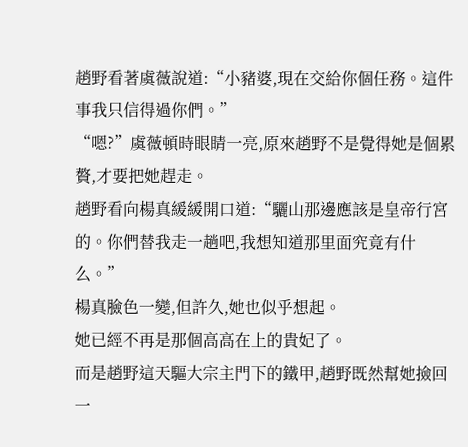趙野看著虞薇說道:“小豬婆,現在交給你個任務。這件事我只信得過你們。”
“嗯?”虞薇頓時眼睛一亮,原來趙野不是覺得她是個累贅,才要把她趕走。
趙野看向楊真緩緩開口道:“驪山那邊應該是皇帝行宮的。你們替我走一趟吧,我想知道那里面究竟有什么。”
楊真臉色一變,但許久,她也似乎想起。
她已經不再是那個高高在上的貴妃了。
而是趙野這天驅大宗主門下的鐵甲,趙野既然幫她撿回一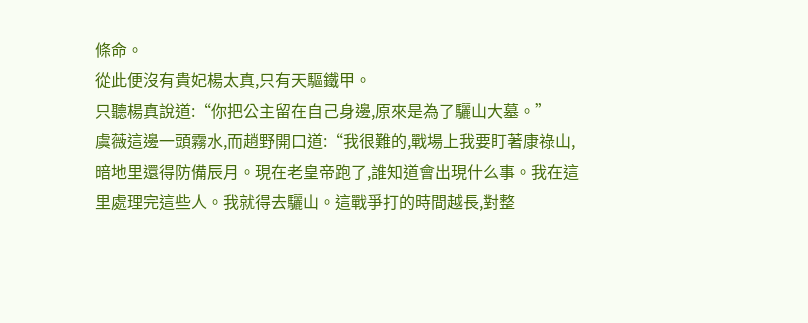條命。
從此便沒有貴妃楊太真,只有天驅鐵甲。
只聽楊真說道:“你把公主留在自己身邊,原來是為了驪山大墓。”
虞薇這邊一頭霧水,而趙野開口道:“我很難的,戰場上我要盯著康祿山,暗地里還得防備辰月。現在老皇帝跑了,誰知道會出現什么事。我在這里處理完這些人。我就得去驪山。這戰爭打的時間越長,對整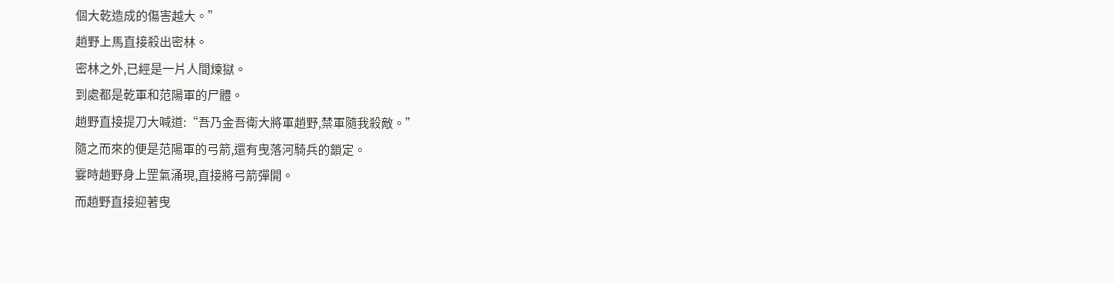個大乾造成的傷害越大。”
趙野上馬直接殺出密林。
密林之外,已經是一片人間煉獄。
到處都是乾軍和范陽軍的尸體。
趙野直接提刀大喊道:“吾乃金吾衛大將軍趙野,禁軍隨我殺敵。”
隨之而來的便是范陽軍的弓箭,還有曳落河騎兵的鎖定。
霎時趙野身上罡氣涌現,直接將弓箭彈開。
而趙野直接迎著曳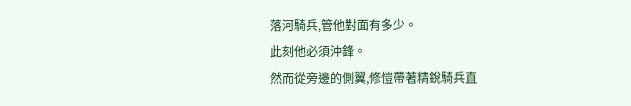落河騎兵,管他對面有多少。
此刻他必須沖鋒。
然而從旁邊的側翼,修愷帶著精銳騎兵直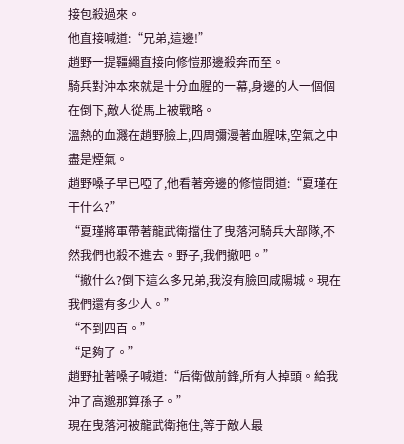接包殺過來。
他直接喊道:“兄弟,這邊!”
趙野一提韁繩直接向修愷那邊殺奔而至。
騎兵對沖本來就是十分血腥的一幕,身邊的人一個個在倒下,敵人從馬上被戰略。
溫熱的血濺在趙野臉上,四周彌漫著血腥味,空氣之中盡是煙氣。
趙野嗓子早已啞了,他看著旁邊的修愷問道:“夏瑾在干什么?”
“夏瑾將軍帶著龍武衛擋住了曳落河騎兵大部隊,不然我們也殺不進去。野子,我們撤吧。”
“撤什么?倒下這么多兄弟,我沒有臉回咸陽城。現在我們還有多少人。”
“不到四百。”
“足夠了。”
趙野扯著嗓子喊道:“后衛做前鋒,所有人掉頭。給我沖了高邈那算孫子。”
現在曳落河被龍武衛拖住,等于敵人最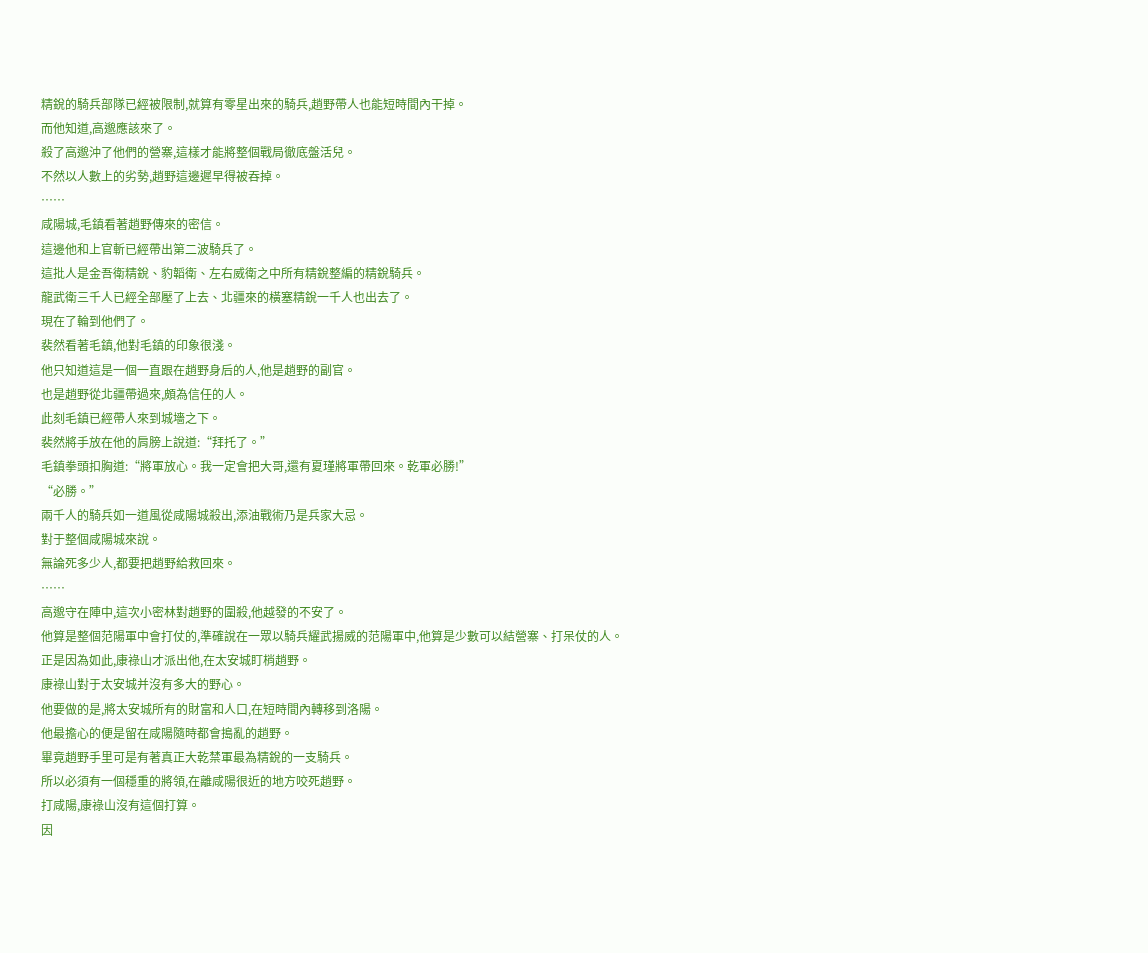精銳的騎兵部隊已經被限制,就算有零星出來的騎兵,趙野帶人也能短時間內干掉。
而他知道,高邈應該來了。
殺了高邈沖了他們的營寨,這樣才能將整個戰局徹底盤活兒。
不然以人數上的劣勢,趙野這邊遲早得被吞掉。
……
咸陽城,毛鎮看著趙野傳來的密信。
這邊他和上官斬已經帶出第二波騎兵了。
這批人是金吾衛精銳、豹韜衛、左右威衛之中所有精銳整編的精銳騎兵。
龍武衛三千人已經全部壓了上去、北疆來的橫塞精銳一千人也出去了。
現在了輪到他們了。
裴然看著毛鎮,他對毛鎮的印象很淺。
他只知道這是一個一直跟在趙野身后的人,他是趙野的副官。
也是趙野從北疆帶過來,頗為信任的人。
此刻毛鎮已經帶人來到城墻之下。
裴然將手放在他的肩膀上說道:“拜托了。”
毛鎮拳頭扣胸道:“將軍放心。我一定會把大哥,還有夏瑾將軍帶回來。乾軍必勝!”
“必勝。”
兩千人的騎兵如一道風從咸陽城殺出,添油戰術乃是兵家大忌。
對于整個咸陽城來說。
無論死多少人,都要把趙野給救回來。
……
高邈守在陣中,這次小密林對趙野的圍殺,他越發的不安了。
他算是整個范陽軍中會打仗的,準確說在一眾以騎兵耀武揚威的范陽軍中,他算是少數可以結營寨、打呆仗的人。
正是因為如此,康祿山才派出他,在太安城盯梢趙野。
康祿山對于太安城并沒有多大的野心。
他要做的是,將太安城所有的財富和人口,在短時間內轉移到洛陽。
他最擔心的便是留在咸陽隨時都會搗亂的趙野。
畢竟趙野手里可是有著真正大乾禁軍最為精銳的一支騎兵。
所以必須有一個穩重的將領,在離咸陽很近的地方咬死趙野。
打咸陽,康祿山沒有這個打算。
因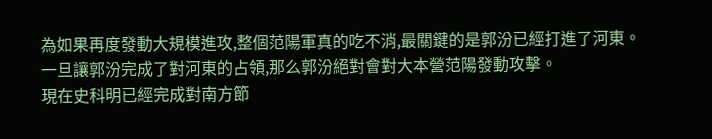為如果再度發動大規模進攻,整個范陽軍真的吃不消,最關鍵的是郭汾已經打進了河東。
一旦讓郭汾完成了對河東的占領,那么郭汾絕對會對大本營范陽發動攻擊。
現在史科明已經完成對南方節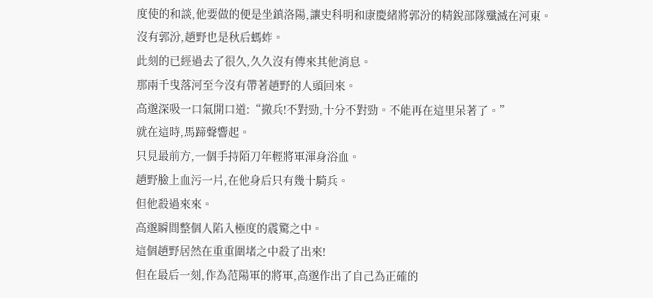度使的和談,他要做的便是坐鎮洛陽,讓史科明和康慶緒將郭汾的精銳部隊殲滅在河東。
沒有郭汾,趙野也是秋后螞蚱。
此刻的已經過去了很久,久久沒有傳來其他消息。
那兩千曳落河至今沒有帶著趙野的人頭回來。
高邈深吸一口氣開口道:“撤兵!不對勁,十分不對勁。不能再在這里呆著了。”
就在這時,馬蹄聲響起。
只見最前方,一個手持陌刀年輕將軍渾身浴血。
趙野臉上血污一片,在他身后只有幾十騎兵。
但他殺過來來。
高邈瞬間整個人陷入極度的震驚之中。
這個趙野居然在重重圍堵之中殺了出來!
但在最后一刻,作為范陽軍的將軍,高邈作出了自己為正確的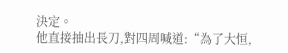決定。
他直接抽出長刀,對四周喊道:“為了大恒,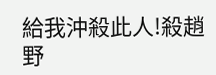給我沖殺此人!殺趙野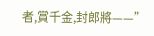者,賞千金,封郎將——”